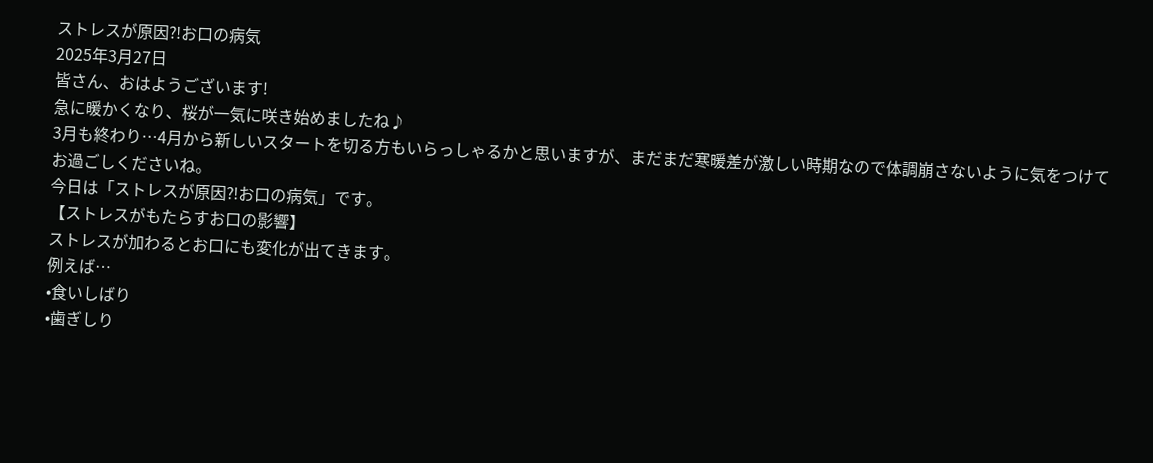ストレスが原因⁈お口の病気
2025年3月27日
皆さん、おはようございます!
急に暖かくなり、桜が一気に咲き始めましたね♪
3月も終わり…4月から新しいスタートを切る方もいらっしゃるかと思いますが、まだまだ寒暖差が激しい時期なので体調崩さないように気をつけてお過ごしくださいね。
今日は「ストレスが原因⁈お口の病気」です。
【ストレスがもたらすお口の影響】
ストレスが加わるとお口にも変化が出てきます。
例えば…
•食いしばり
•歯ぎしり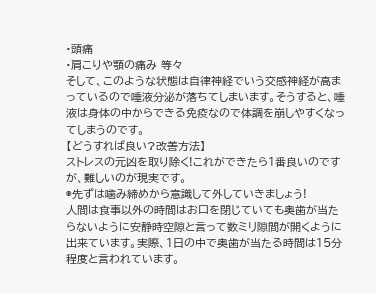•頭痛
•肩こりや顎の痛み 等々
そして、このような状態は自律神経でいう交感神経が高まっているので唾液分泌が落ちてしまいます。そうすると、唾液は身体の中からできる免疫なので体調を崩しやすくなってしまうのです。
【どうすれば良い?改善方法】
ストレスの元凶を取り除く!これができたら1番良いのですが、難しいのが現実です。
◉先ずは噛み締めから意識して外していきましょう!
人間は食事以外の時間はお口を閉じていても奥歯が当たらないように安静時空隙と言って数ミリ隙間が開くように出来ています。実際、1日の中で奥歯が当たる時間は15分程度と言われています。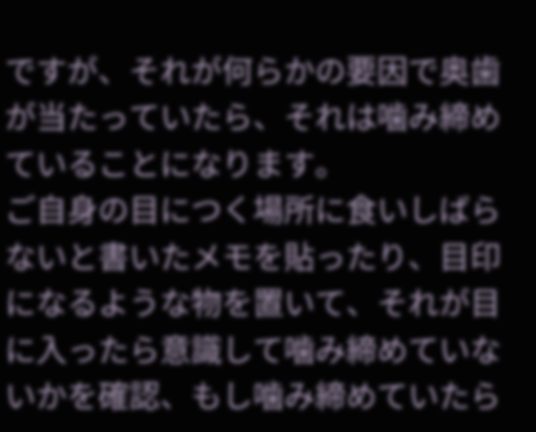ですが、それが何らかの要因で奥歯が当たっていたら、それは噛み締めていることになります。
ご自身の目につく場所に食いしばらないと書いたメモを貼ったり、目印になるような物を置いて、それが目に入ったら意識して噛み締めていないかを確認、もし噛み締めていたら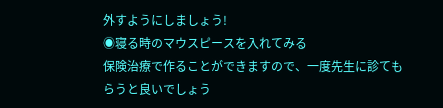外すようにしましょう!
◉寝る時のマウスピースを入れてみる
保険治療で作ることができますので、一度先生に診てもらうと良いでしょう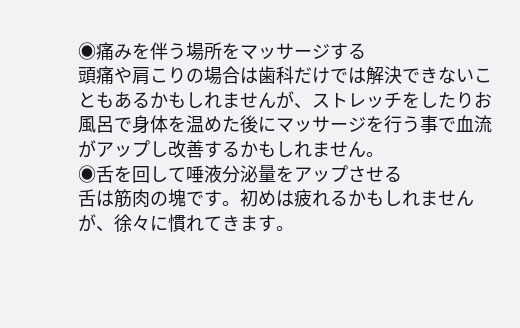◉痛みを伴う場所をマッサージする
頭痛や肩こりの場合は歯科だけでは解決できないこともあるかもしれませんが、ストレッチをしたりお風呂で身体を温めた後にマッサージを行う事で血流がアップし改善するかもしれません。
◉舌を回して唾液分泌量をアップさせる
舌は筋肉の塊です。初めは疲れるかもしれませんが、徐々に慣れてきます。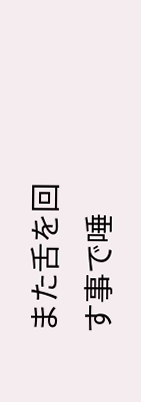また舌を回す事で唾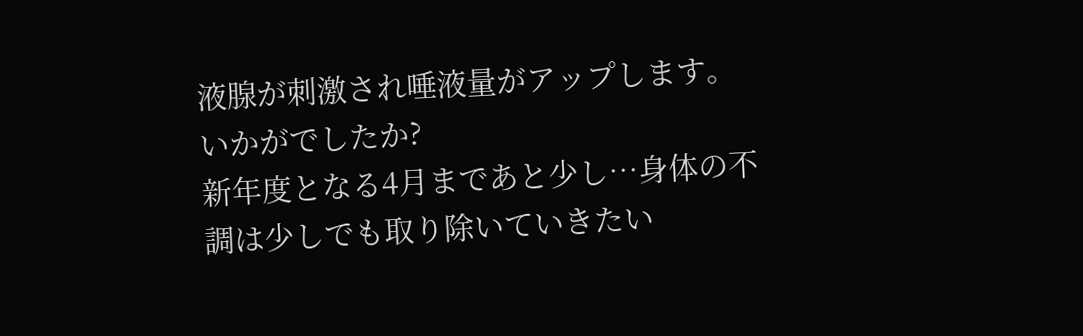液腺が刺激され唾液量がアップします。
いかがでしたか?
新年度となる4月まであと少し…身体の不調は少しでも取り除いていきたい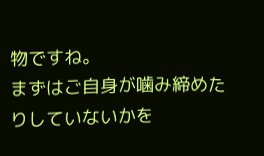物ですね。
まずはご自身が噛み締めたりしていないかを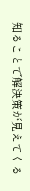知ることで解決策が見えてくる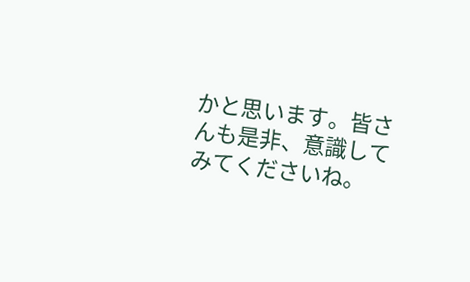かと思います。皆さんも是非、意識してみてくださいね。